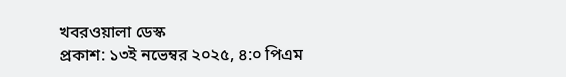খবরওয়ালা ডেস্ক
প্রকাশ: ১৩ই নভেম্বর ২০২৫, ৪:০ পিএম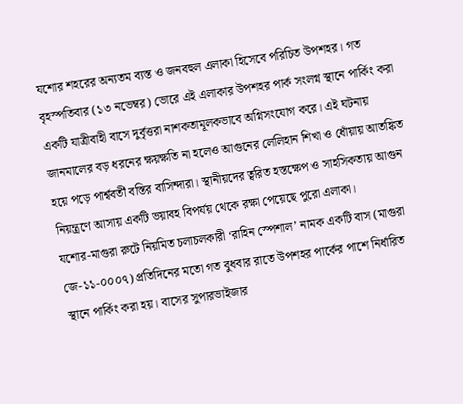যশোর শহরের অন্যতম ব্যস্ত ও জনবহুল এলাকা হিসেবে পরিচিত উপশহর। গত বৃহস্পতিবার (১৩ নভেম্বর) ভোরে এই এলাকার উপশহর পার্ক সংলগ্ন স্থানে পার্কিং করা একটি যাত্রীবাহী বাসে দুর্বৃত্তরা নাশকতামূলকভাবে অগ্নিসংযোগ করে। এই ঘটনায় জানমালের বড় ধরনের ক্ষয়ক্ষতি না হলেও আগুনের লেলিহান শিখা ও ধোঁয়ায় আতঙ্কিত হয়ে পড়ে পার্শ্ববর্তী বস্তির বাসিন্দারা। স্থানীয়দের ত্বরিত হস্তক্ষেপ ও সাহসিকতায় আগুন নিয়ন্ত্রণে আসায় একটি ভয়াবহ বিপর্যয় থেকে রক্ষা পেয়েছে পুরো এলাকা।
যশোর-মাগুরা রুটে নিয়মিত চলাচলকারী ‘রাহিন স্পেশাল’ নামক একটি বাস (মাগুরা জে-১১-০০০৭) প্রতিদিনের মতো গত বুধবার রাতে উপশহর পার্কের পাশে নির্ধারিত স্থানে পার্কিং করা হয়। বাসের সুপারভাইজার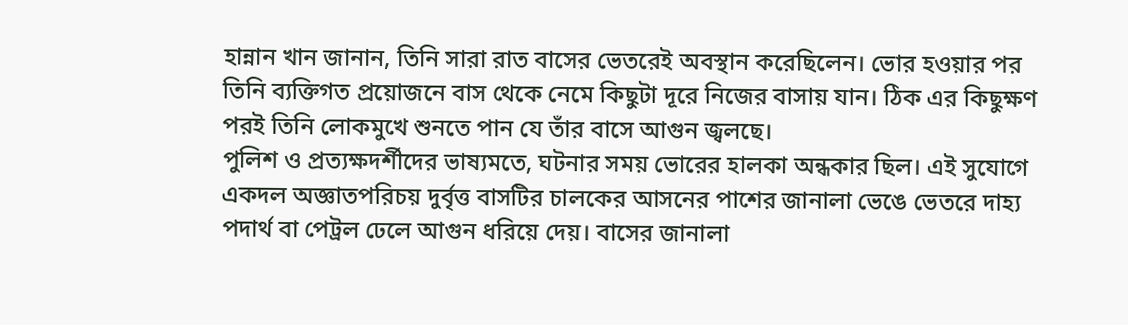হান্নান খান জানান, তিনি সারা রাত বাসের ভেতরেই অবস্থান করেছিলেন। ভোর হওয়ার পর তিনি ব্যক্তিগত প্রয়োজনে বাস থেকে নেমে কিছুটা দূরে নিজের বাসায় যান। ঠিক এর কিছুক্ষণ পরই তিনি লোকমুখে শুনতে পান যে তাঁর বাসে আগুন জ্বলছে।
পুলিশ ও প্রত্যক্ষদর্শীদের ভাষ্যমতে, ঘটনার সময় ভোরের হালকা অন্ধকার ছিল। এই সুযোগে একদল অজ্ঞাতপরিচয় দুর্বৃত্ত বাসটির চালকের আসনের পাশের জানালা ভেঙে ভেতরে দাহ্য পদার্থ বা পেট্রল ঢেলে আগুন ধরিয়ে দেয়। বাসের জানালা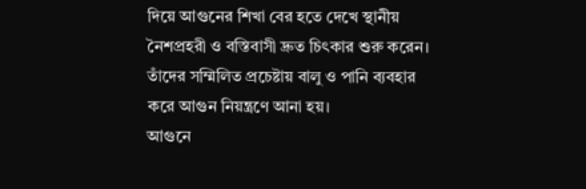দিয়ে আগুনের শিখা বের হতে দেখে স্থানীয় নৈশপ্রহরী ও বস্তিবাসী দ্রুত চিৎকার শুরু করেন। তাঁদের সম্মিলিত প্রচেষ্টায় বালু ও পানি ব্যবহার করে আগুন নিয়ন্ত্রণে আনা হয়।
আগুনে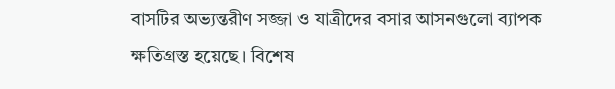বাসটির অভ্যন্তরীণ সজ্জা ও যাত্রীদের বসার আসনগুলো ব্যাপক ক্ষতিগ্রস্ত হয়েছে। বিশেষ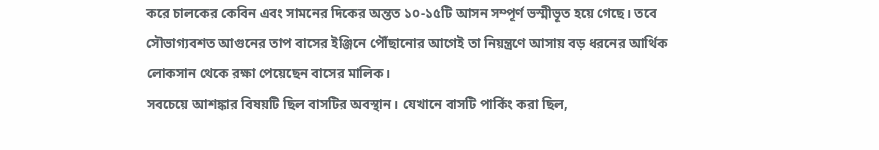করে চালকের কেবিন এবং সামনের দিকের অন্তত ১০-১৫টি আসন সম্পূর্ণ ভস্মীভূত হয়ে গেছে। তবে সৌভাগ্যবশত আগুনের তাপ বাসের ইঞ্জিনে পৌঁছানোর আগেই তা নিয়ন্ত্রণে আসায় বড় ধরনের আর্থিক লোকসান থেকে রক্ষা পেয়েছেন বাসের মালিক।
সবচেয়ে আশঙ্কার বিষয়টি ছিল বাসটির অবস্থান। যেখানে বাসটি পার্কিং করা ছিল,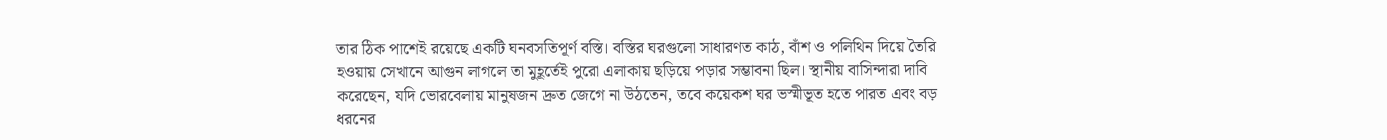তার ঠিক পাশেই রয়েছে একটি ঘনবসতিপূর্ণ বস্তি। বস্তির ঘরগুলো সাধারণত কাঠ, বাঁশ ও পলিথিন দিয়ে তৈরি হওয়ায় সেখানে আগুন লাগলে তা মুহূর্তেই পুরো এলাকায় ছড়িয়ে পড়ার সম্ভাবনা ছিল। স্থানীয় বাসিন্দারা দাবি করেছেন, যদি ভোরবেলায় মানুষজন দ্রুত জেগে না উঠতেন, তবে কয়েকশ ঘর ভস্মীভূত হতে পারত এবং বড় ধরনের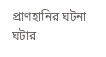প্রাণহানির ঘটনা ঘটার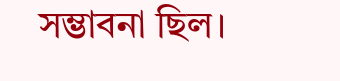সম্ভাবনা ছিল।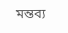মন্তব্য